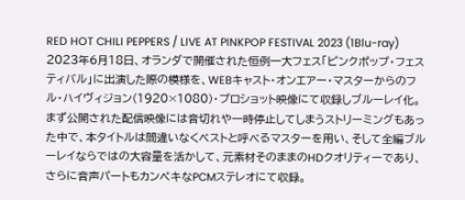RED HOT CHILI PEPPERS / LIVE AT PINKPOP FESTIVAL 2023 (1Blu-ray)
2023年6月18日、オランダで開催された恒例一大フェス「ピンクポップ・フェスティバル」に出演した際の模様を、WEBキャスト・オンエアー・マスターからのフル・ハイヴィジョン(1920×1080)・プロショット映像にて収録しブルーレイ化。
まず公開された配信映像には音切れや一時停止してしまうストリーミングもあった中で、本タイトルは間違いなくベストと呼べるマスターを用い、そして全編ブルーレイならではの大容量を活かして、元素材そのままのHDクオリティーであり、さらに音声パートもカンペキなPCMステレオにて収録。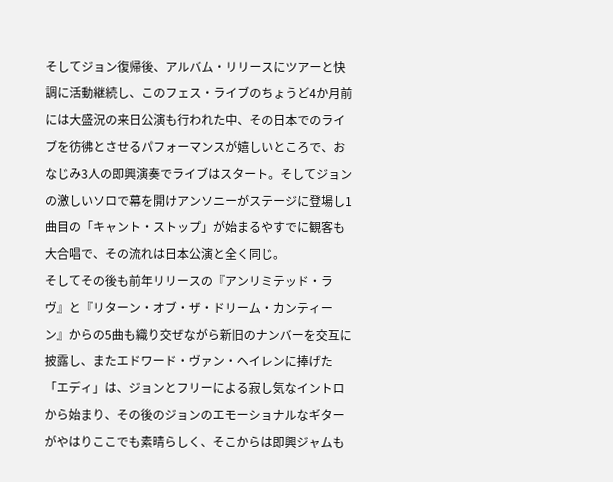そしてジョン復帰後、アルバム・リリースにツアーと快調に活動継続し、このフェス・ライブのちょうど4か月前には大盛況の来日公演も行われた中、その日本でのライブを彷彿とさせるパフォーマンスが嬉しいところで、おなじみ3人の即興演奏でライブはスタート。そしてジョンの激しいソロで幕を開けアンソニーがステージに登場し1曲目の「キャント・ストップ」が始まるやすでに観客も大合唱で、その流れは日本公演と全く同じ。
そしてその後も前年リリースの『アンリミテッド・ラヴ』と『リターン・オブ・ザ・ドリーム・カンティーン』からの5曲も織り交ぜながら新旧のナンバーを交互に披露し、またエドワード・ヴァン・ヘイレンに捧げた「エディ」は、ジョンとフリーによる寂し気なイントロから始まり、その後のジョンのエモーショナルなギターがやはりここでも素晴らしく、そこからは即興ジャムも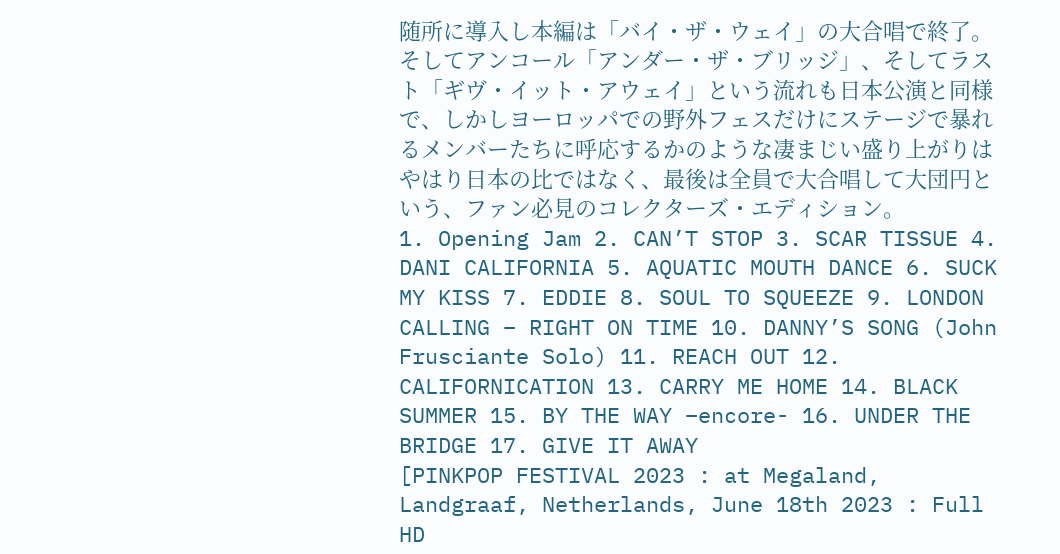随所に導入し本編は「バイ・ザ・ウェイ」の大合唱で終了。
そしてアンコール「アンダー・ザ・ブリッジ」、そしてラスト「ギヴ・イット・アウェイ」という流れも日本公演と同様で、しかしヨーロッパでの野外フェスだけにステージで暴れるメンバーたちに呼応するかのような凄まじい盛り上がりはやはり日本の比ではなく、最後は全員で大合唱して大団円という、ファン必見のコレクターズ・エディション。
1. Opening Jam 2. CAN’T STOP 3. SCAR TISSUE 4. DANI CALIFORNIA 5. AQUATIC MOUTH DANCE 6. SUCK MY KISS 7. EDDIE 8. SOUL TO SQUEEZE 9. LONDON CALLING – RIGHT ON TIME 10. DANNY’S SONG (John Frusciante Solo) 11. REACH OUT 12. CALIFORNICATION 13. CARRY ME HOME 14. BLACK SUMMER 15. BY THE WAY –encore- 16. UNDER THE BRIDGE 17. GIVE IT AWAY
[PINKPOP FESTIVAL 2023 : at Megaland, Landgraaf, Netherlands, June 18th 2023 : Full HD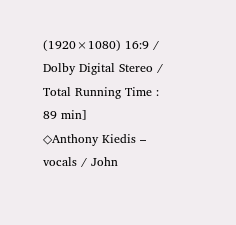(1920×1080) 16:9 / Dolby Digital Stereo / Total Running Time : 89 min]
◇Anthony Kiedis – vocals / John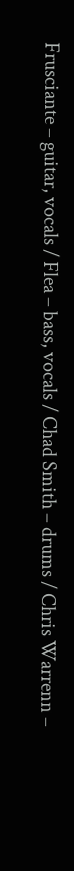Frusciante – guitar, vocals / Flea – bass, vocals / Chad Smith – drums / Chris Warrenn –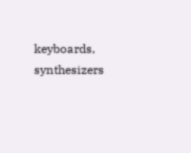keyboards, synthesizers